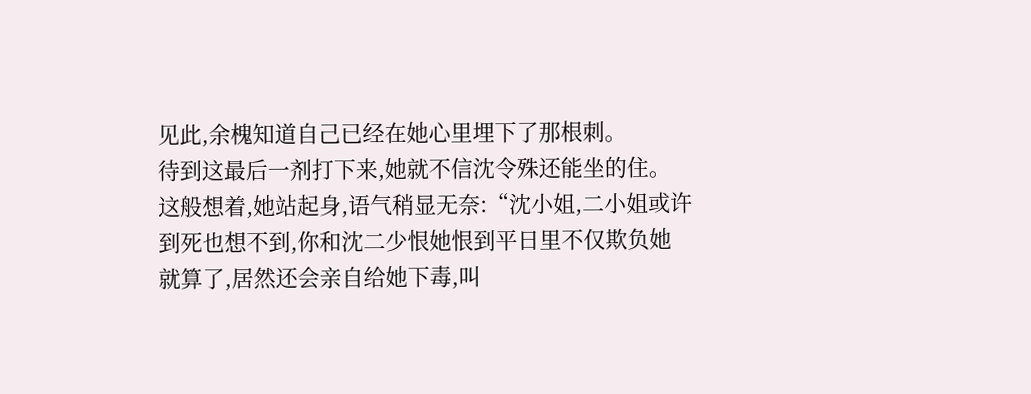见此,余槐知道自己已经在她心里埋下了那根刺。
待到这最后一剂打下来,她就不信沈令殊还能坐的住。
这般想着,她站起身,语气稍显无奈:“沈小姐,二小姐或许到死也想不到,你和沈二少恨她恨到平日里不仅欺负她就算了,居然还会亲自给她下毒,叫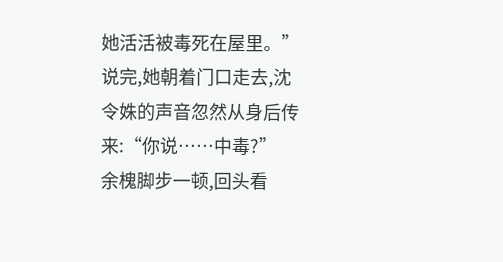她活活被毒死在屋里。”
说完,她朝着门口走去,沈令姝的声音忽然从身后传来:“你说……中毒?”
余槐脚步一顿,回头看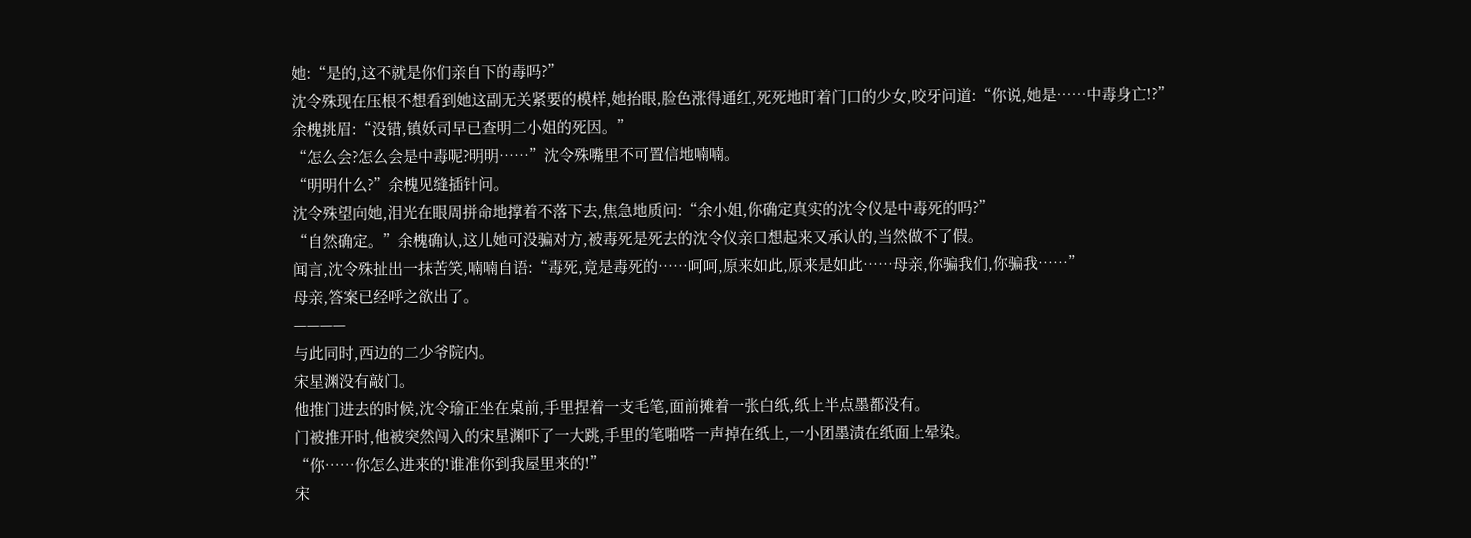她:“是的,这不就是你们亲自下的毒吗?”
沈令殊现在压根不想看到她这副无关紧要的模样,她抬眼,脸色涨得通红,死死地盯着门口的少女,咬牙问道:“你说,她是……中毒身亡!?”
余槐挑眉:“没错,镇妖司早已查明二小姐的死因。”
“怎么会?怎么会是中毒呢?明明……”沈令殊嘴里不可置信地喃喃。
“明明什么?”余槐见缝插针问。
沈令殊望向她,泪光在眼周拼命地撑着不落下去,焦急地质问:“余小姐,你确定真实的沈令仪是中毒死的吗?”
“自然确定。”余槐确认,这儿她可没骗对方,被毒死是死去的沈令仪亲口想起来又承认的,当然做不了假。
闻言,沈令殊扯出一抹苦笑,喃喃自语:“毒死,竟是毒死的……呵呵,原来如此,原来是如此……母亲,你骗我们,你骗我……”
母亲,答案已经呼之欲出了。
————
与此同时,西边的二少爷院内。
宋星渊没有敲门。
他推门进去的时候,沈令瑜正坐在桌前,手里捏着一支毛笔,面前摊着一张白纸,纸上半点墨都没有。
门被推开时,他被突然闯入的宋星渊吓了一大跳,手里的笔啪嗒一声掉在纸上,一小团墨渍在纸面上晕染。
“你……你怎么进来的!谁准你到我屋里来的!”
宋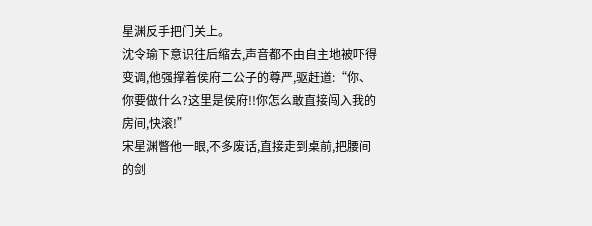星渊反手把门关上。
沈令瑜下意识往后缩去,声音都不由自主地被吓得变调,他强撑着侯府二公子的尊严,驱赶道:“你、你要做什么?这里是侯府!!你怎么敢直接闯入我的房间,快滚!”
宋星渊瞥他一眼,不多废话,直接走到桌前,把腰间的剑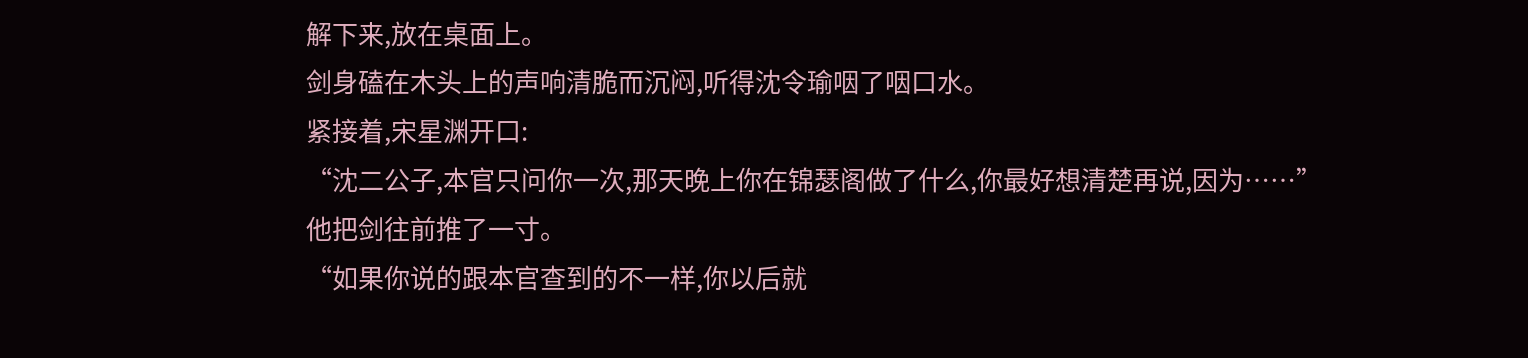解下来,放在桌面上。
剑身磕在木头上的声响清脆而沉闷,听得沈令瑜咽了咽口水。
紧接着,宋星渊开口:
“沈二公子,本官只问你一次,那天晚上你在锦瑟阁做了什么,你最好想清楚再说,因为……”
他把剑往前推了一寸。
“如果你说的跟本官查到的不一样,你以后就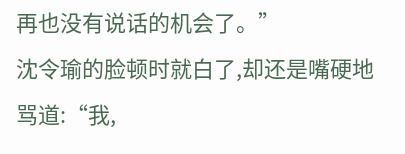再也没有说话的机会了。”
沈令瑜的脸顿时就白了,却还是嘴硬地骂道:“我,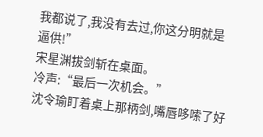我都说了,我没有去过,你这分明就是逼供!”
宋星渊拔剑斩在桌面。
冷声:“最后一次机会。”
沈令瑜盯着桌上那柄剑,嘴唇哆嗦了好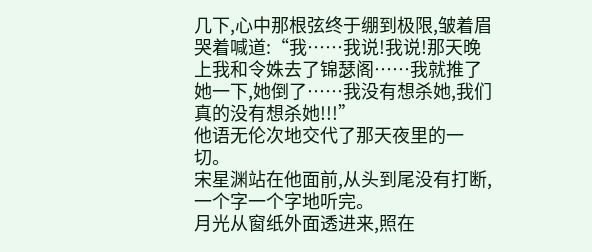几下,心中那根弦终于绷到极限,皱着眉哭着喊道:“我……我说!我说!那天晚上我和令姝去了锦瑟阁……我就推了她一下,她倒了……我没有想杀她,我们真的没有想杀她!!!”
他语无伦次地交代了那天夜里的一切。
宋星渊站在他面前,从头到尾没有打断,一个字一个字地听完。
月光从窗纸外面透进来,照在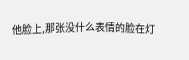他脸上,那张没什么表情的脸在灯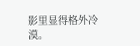影里显得格外冷漠。